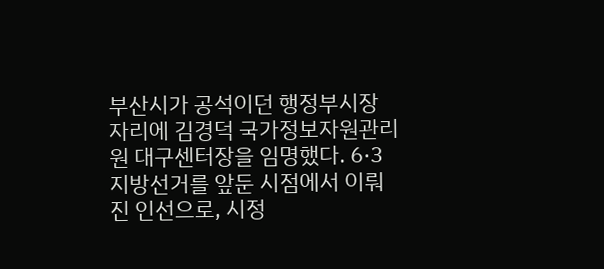부산시가 공석이던 행정부시장 자리에 김경덕 국가정보자원관리원 대구센터장을 임명했다. 6·3 지방선거를 앞둔 시점에서 이뤄진 인선으로, 시정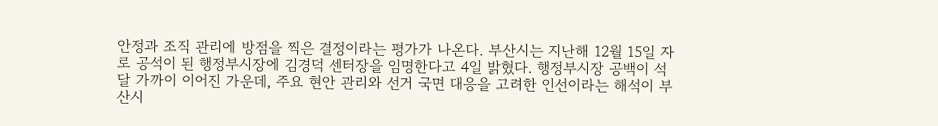안정과 조직 관리에 방점을 찍은 결정이라는 평가가 나온다. 부산시는 지난해 12월 15일 자로 공석이 된 행정부시장에 김경덕 센터장을 임명한다고 4일 밝혔다. 행정부시장 공백이 석 달 가까이 이어진 가운데, 주요 현안 관리와 선거 국면 대응을 고려한 인선이라는 해석이 부산시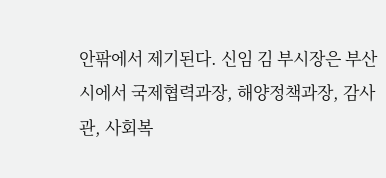안팎에서 제기된다. 신임 김 부시장은 부산시에서 국제협력과장, 해양정책과장, 감사관, 사회복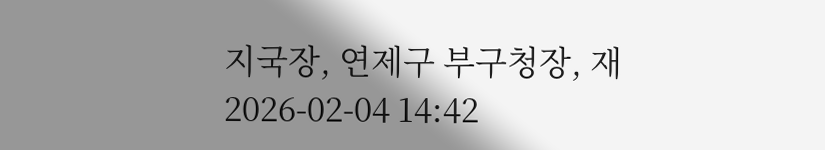지국장, 연제구 부구청장, 재
2026-02-04 14:42